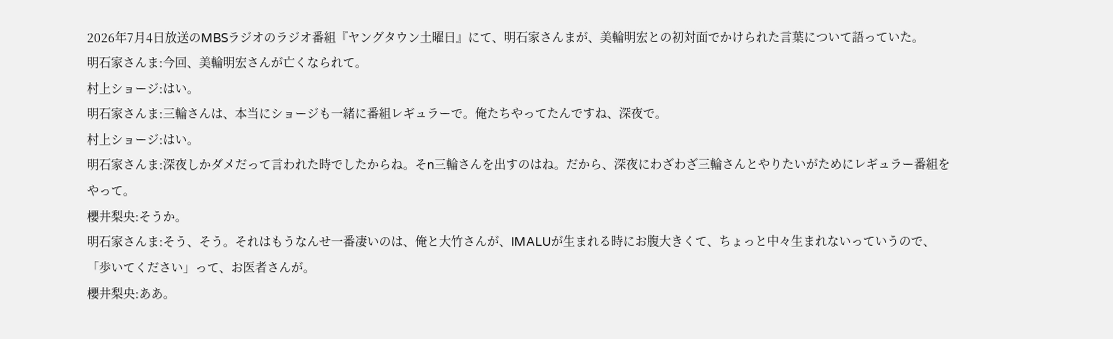2026年7月4日放送のMBSラジオのラジオ番組『ヤングタウン土曜日』にて、明石家さんまが、美輪明宏との初対面でかけられた言葉について語っていた。
明石家さんま:今回、美輪明宏さんが亡くなられて。
村上ショージ:はい。
明石家さんま:三輪さんは、本当にショージも一緒に番組レギュラーで。俺たちやってたんですね、深夜で。
村上ショージ:はい。
明石家さんま:深夜しかダメだって言われた時でしたからね。そn三輪さんを出すのはね。だから、深夜にわざわざ三輪さんとやりたいがためにレギュラー番組をやって。
櫻井梨央:そうか。
明石家さんま:そう、そう。それはもうなんせ一番凄いのは、俺と大竹さんが、IMALUが生まれる時にお腹大きくて、ちょっと中々生まれないっていうので、「歩いてください」って、お医者さんが。
櫻井梨央:ああ。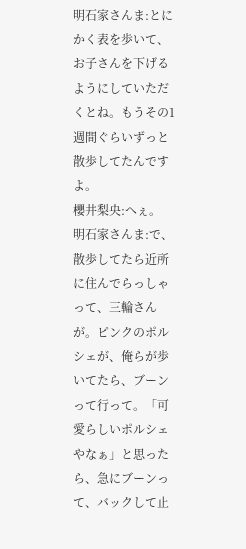明石家さんま:とにかく表を歩いて、お子さんを下げるようにしていただくとね。もうその1週間ぐらいずっと散歩してたんですよ。
櫻井梨央:へぇ。
明石家さんま:で、散歩してたら近所に住んでらっしゃって、三輪さんが。ピンクのポルシェが、俺らが歩いてたら、ブーンって行って。「可愛らしいポルシェやなぁ」と思ったら、急にブーンって、バックして止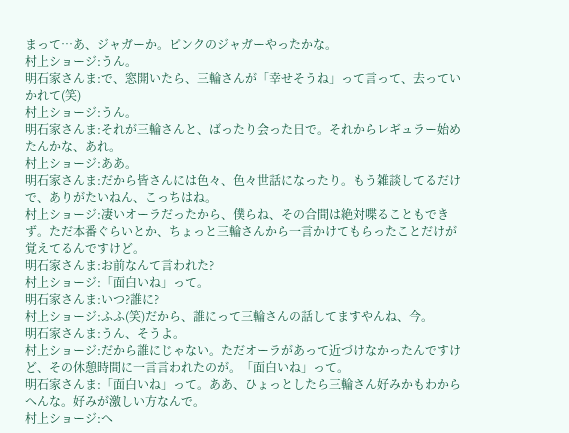まって…あ、ジャガーか。ピンクのジャガーやったかな。
村上ショージ:うん。
明石家さんま:で、窓開いたら、三輪さんが「幸せそうね」って言って、去っていかれて(笑)
村上ショージ:うん。
明石家さんま:それが三輪さんと、ばったり会った日で。それからレギュラー始めたんかな、あれ。
村上ショージ:ああ。
明石家さんま:だから皆さんには色々、色々世話になったり。もう雑談してるだけで、ありがたいねん、こっちはね。
村上ショージ:凄いオーラだったから、僕らね、その合間は絶対喋ることもできず。ただ本番ぐらいとか、ちょっと三輪さんから一言かけてもらったことだけが覚えてるんですけど。
明石家さんま:お前なんて言われた?
村上ショージ:「面白いね」って。
明石家さんま:いつ?誰に?
村上ショージ:ふふ(笑)だから、誰にって三輪さんの話してますやんね、今。
明石家さんま:うん、そうよ。
村上ショージ:だから誰にじゃない。ただオーラがあって近づけなかったんですけど、その休憩時間に一言言われたのが。「面白いね」って。
明石家さんま:「面白いね」って。ああ、ひょっとしたら三輪さん好みかもわからへんな。好みが激しい方なんで。
村上ショージ:へ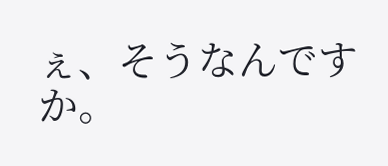ぇ、そうなんですか。